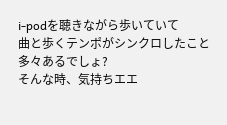i-podを聴きながら歩いていて
曲と歩くテンポがシンクロしたこと
多々あるでしょ?
そんな時、気持ちエエ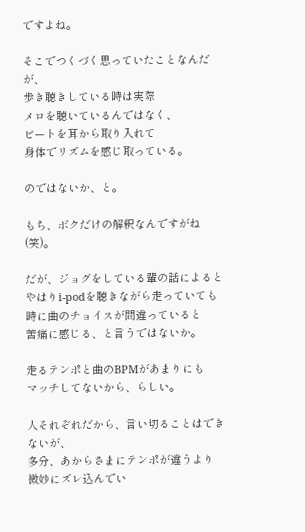ですよね。

そこでつくづく思っていたことなんだが、
歩き聴きしている時は実際
メロを聴いているんではなく、
ビートを耳から取り入れて
身体でリズムを感じ取っている。

のではないか、と。

もち、ボクだけの解釈なんですがね(笑)。

だが、ジョグをしている輩の話によると
やはりi-podを聴きながら走っていても
時に曲のチョイスが間違っていると
苦痛に感じる、と言うではないか。

走るテンポと曲のBPMがあまりにも
マッチしてないから、らしい。

人それぞれだから、言い切ることはできないが、
多分、あからさまにテンポが違うより
微妙にズレ込んでい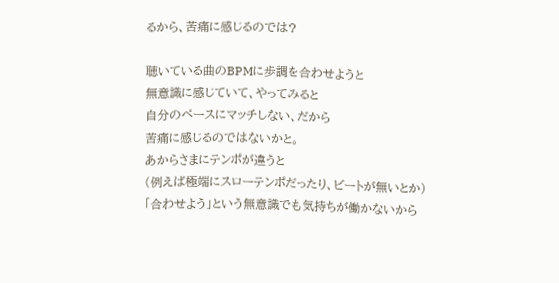るから、苦痛に感じるのでは?

聴いている曲のBPMに歩調を合わせようと
無意識に感じていて、やってみると
自分のペースにマッチしない、だから
苦痛に感じるのではないかと。
あからさまにテンポが違うと
(例えば極端にスローテンポだったり、ビートが無いとか)
「合わせよう」という無意識でも気持ちが働かないから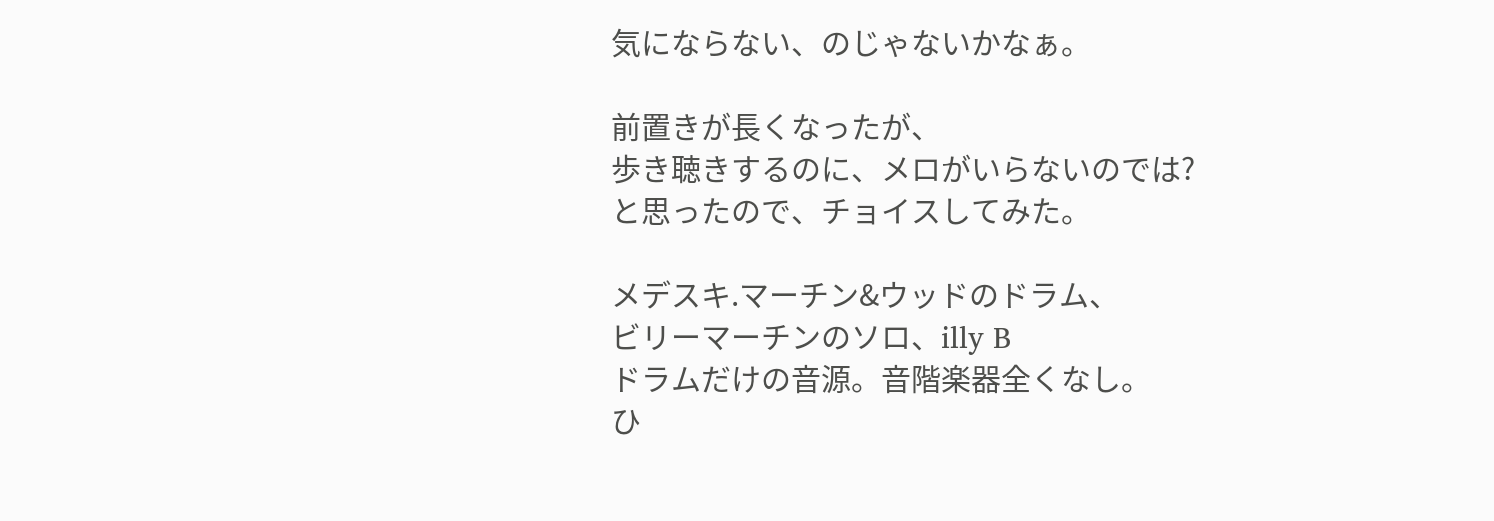気にならない、のじゃないかなぁ。

前置きが長くなったが、
歩き聴きするのに、メロがいらないのでは?
と思ったので、チョイスしてみた。

メデスキ.マーチン&ウッドのドラム、
ビリーマーチンのソロ、illy B
ドラムだけの音源。音階楽器全くなし。
ひ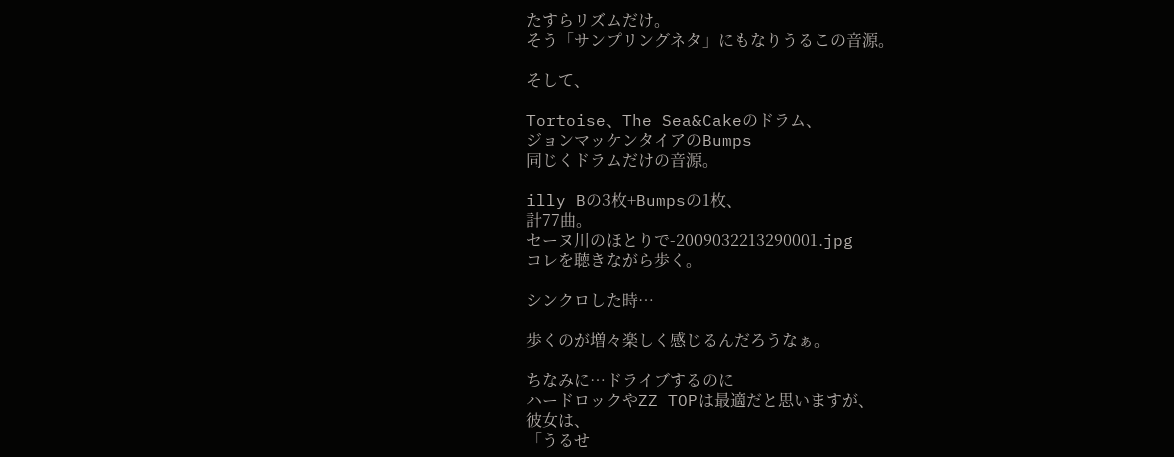たすらリズムだけ。
そう「サンプリングネタ」にもなりうるこの音源。

そして、

Tortoise、The Sea&Cakeのドラム、
ジョンマッケンタイアのBumps
同じくドラムだけの音源。

illy Bの3枚+Bumpsの1枚、
計77曲。
セーヌ川のほとりで-2009032213290001.jpg
コレを聴きながら歩く。

シンクロした時…

歩くのが増々楽しく感じるんだろうなぁ。

ちなみに…ドライブするのに
ハードロックやZZ TOPは最適だと思いますが、
彼女は、
「うるせ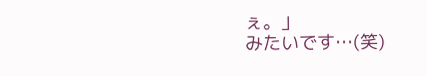ぇ。」
みたいです…(笑)